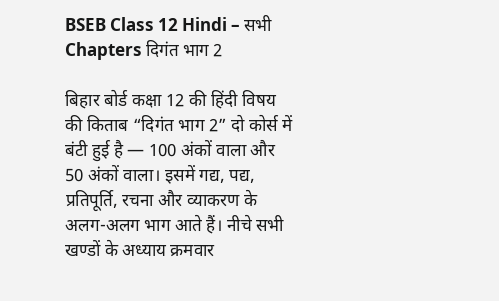BSEB Class 12 Hindi – सभी Chapters दिगंत भाग 2

बिहार बोर्ड कक्षा 12 की हिंदी विषय की किताब “दिगंत भाग 2” दो कोर्स में बंटी हुई है — 100 अंकों वाला और 50 अंकों वाला। इसमें गद्य, पद्य, प्रतिपूर्ति, रचना और व्याकरण के अलग-अलग भाग आते हैं। नीचे सभी खण्डों के अध्याय क्रमवार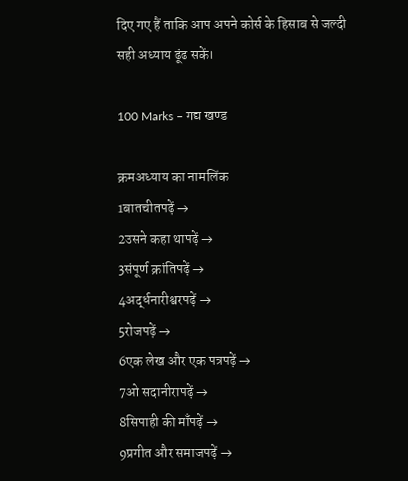दिए गए हैं ताकि आप अपने कोर्स के हिसाब से जल्दी सही अध्याय ढूंढ सकें।

100 Marks – गद्य खण्ड

क्रमअध्याय का नामलिंक
1बातचीतपढ़ें →
2उसने कहा थापढ़ें →
3संपूर्ण क्रांतिपढ़ें →
4अर्द्धनारीश्वरपढ़ें →
5रोजपढ़ें →
6एक लेख और एक पत्रपढ़ें →
7ओ सदानीरापढ़ें →
8सिपाही की माँपढ़ें →
9प्रगीत और समाजपढ़ें →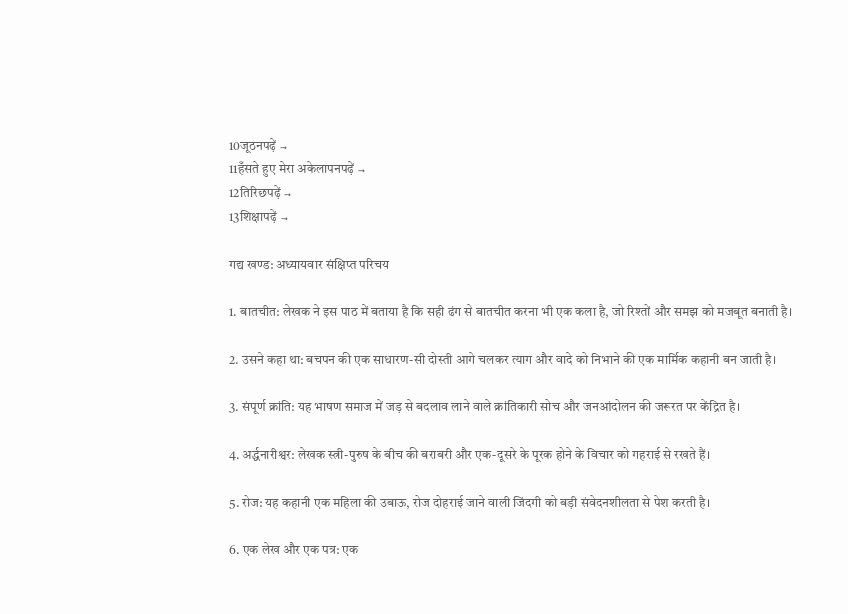10जूठनपढ़ें →
11हँसते हुए मेरा अकेलापनपढ़ें →
12तिरिछपढ़ें →
13शिक्षापढ़ें →

गद्य खण्ड: अध्यायवार संक्षिप्त परिचय

1. बातचीत: लेखक ने इस पाठ में बताया है कि सही ढंग से बातचीत करना भी एक कला है, जो रिश्तों और समझ को मजबूत बनाती है।

2. उसने कहा था: बचपन की एक साधारण-सी दोस्ती आगे चलकर त्याग और वादे को निभाने की एक मार्मिक कहानी बन जाती है।

3. संपूर्ण क्रांति: यह भाषण समाज में जड़ से बदलाव लाने वाले क्रांतिकारी सोच और जनआंदोलन की जरूरत पर केंद्रित है।

4. अर्द्धनारीश्वर: लेखक स्त्री-पुरुष के बीच की बराबरी और एक-दूसरे के पूरक होने के विचार को गहराई से रखते हैं।

5. रोज: यह कहानी एक महिला की उबाऊ, रोज दोहराई जाने वाली जिंदगी को बड़ी संवेदनशीलता से पेश करती है।

6. एक लेख और एक पत्र: एक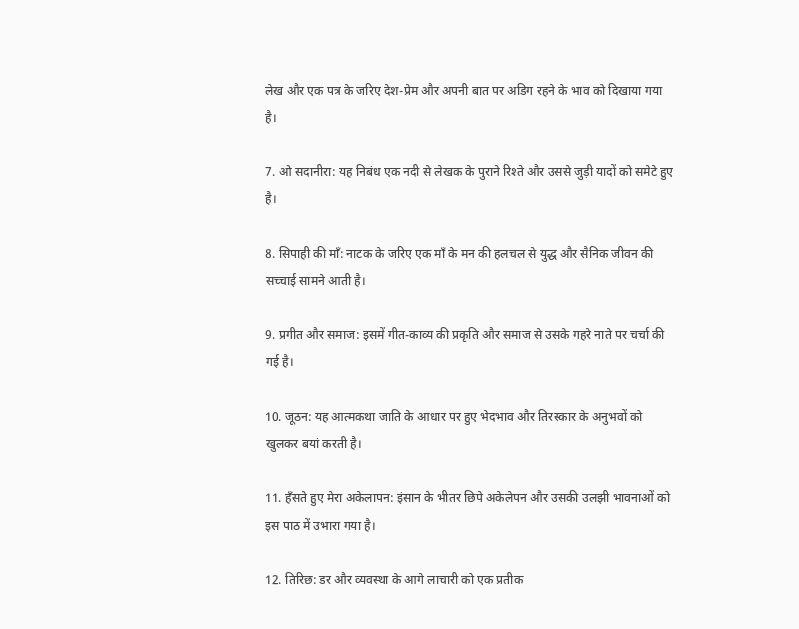लेख और एक पत्र के जरिए देश-प्रेम और अपनी बात पर अडिग रहने के भाव को दिखाया गया है।

7. ओ सदानीरा: यह निबंध एक नदी से लेखक के पुराने रिश्ते और उससे जुड़ी यादों को समेटे हुए है।

8. सिपाही की माँ: नाटक के जरिए एक माँ के मन की हलचल से युद्ध और सैनिक जीवन की सच्चाई सामने आती है।

9. प्रगीत और समाज: इसमें गीत-काव्य की प्रकृति और समाज से उसके गहरे नाते पर चर्चा की गई है।

10. जूठन: यह आत्मकथा जाति के आधार पर हुए भेदभाव और तिरस्कार के अनुभवों को खुलकर बयां करती है।

11. हँसते हुए मेरा अकेलापन: इंसान के भीतर छिपे अकेलेपन और उसकी उलझी भावनाओं को इस पाठ में उभारा गया है।

12. तिरिछ: डर और व्यवस्था के आगे लाचारी को एक प्रतीक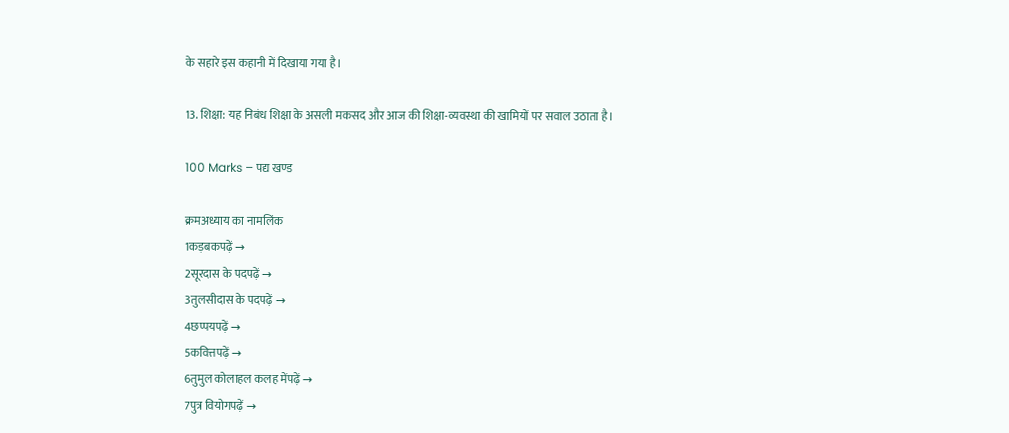के सहारे इस कहानी में दिखाया गया है।

13. शिक्षा: यह निबंध शिक्षा के असली मकसद और आज की शिक्षा-व्यवस्था की खामियों पर सवाल उठाता है।

100 Marks – पद्य खण्ड

क्रमअध्याय का नामलिंक
1कड़बकपढ़ें →
2सूरदास के पदपढ़ें →
3तुलसीदास के पदपढ़ें →
4छप्पयपढ़ें →
5कवित्तपढ़ें →
6तुमुल कोलाहल कलह मेंपढ़ें →
7पुत्र वियोगपढ़ें →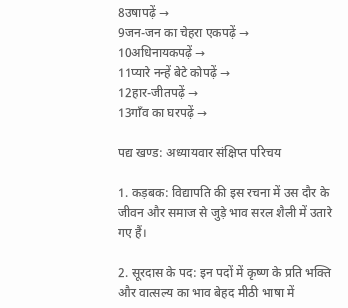8उषापढ़ें →
9जन-जन का चेहरा एकपढ़ें →
10अधिनायकपढ़ें →
11प्यारे नन्हें बेटे कोपढ़ें →
12हार-जीतपढ़ें →
13गाँव का घरपढ़ें →

पद्य खण्ड: अध्यायवार संक्षिप्त परिचय

1. कड़बक: विद्यापति की इस रचना में उस दौर के जीवन और समाज से जुड़े भाव सरल शैली में उतारे गए हैं।

2. सूरदास के पद: इन पदों में कृष्ण के प्रति भक्ति और वात्सल्य का भाव बेहद मीठी भाषा में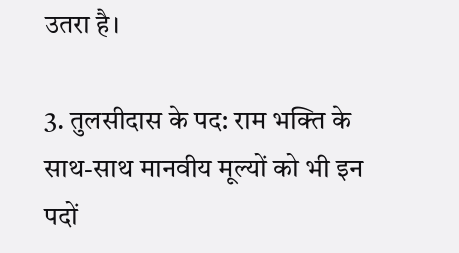उतरा है।

3. तुलसीदास के पद: राम भक्ति के साथ-साथ मानवीय मूल्यों को भी इन पदों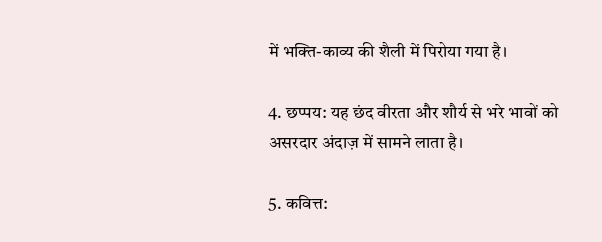में भक्ति-काव्य की शैली में पिरोया गया है।

4. छप्पय: यह छंद वीरता और शौर्य से भरे भावों को असरदार अंदाज़ में सामने लाता है।

5. कवित्त: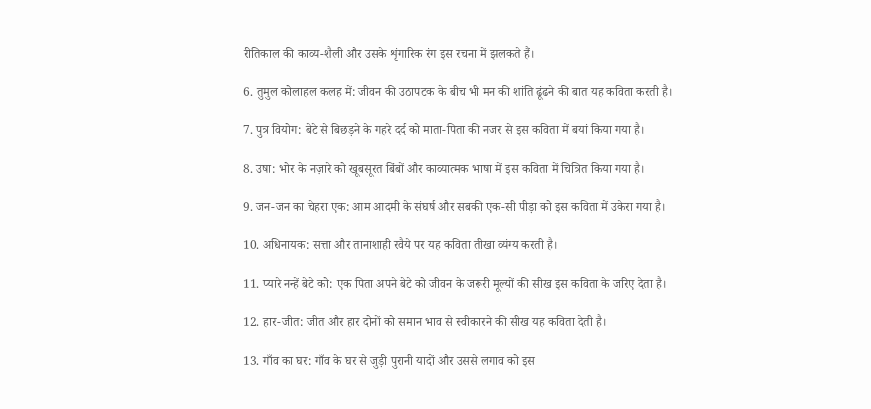रीतिकाल की काव्य-शैली और उसके शृंगारिक रंग इस रचना में झलकते हैं।

6. तुमुल कोलाहल कलह में: जीवन की उठापटक के बीच भी मन की शांति ढूंढने की बात यह कविता करती है।

7. पुत्र वियोग: बेटे से बिछड़ने के गहरे दर्द को माता-पिता की नजर से इस कविता में बयां किया गया है।

8. उषा: भोर के नज़ारे को खूबसूरत बिंबों और काव्यात्मक भाषा में इस कविता में चित्रित किया गया है।

9. जन-जन का चेहरा एक: आम आदमी के संघर्ष और सबकी एक-सी पीड़ा को इस कविता में उकेरा गया है।

10. अधिनायक: सत्ता और तानाशाही रवैये पर यह कविता तीखा व्यंग्य करती है।

11. प्यारे नन्हें बेटे को: एक पिता अपने बेटे को जीवन के जरूरी मूल्यों की सीख इस कविता के जरिए देता है।

12. हार-जीत: जीत और हार दोनों को समान भाव से स्वीकारने की सीख यह कविता देती है।

13. गाँव का घर: गाँव के घर से जुड़ी पुरानी यादों और उससे लगाव को इस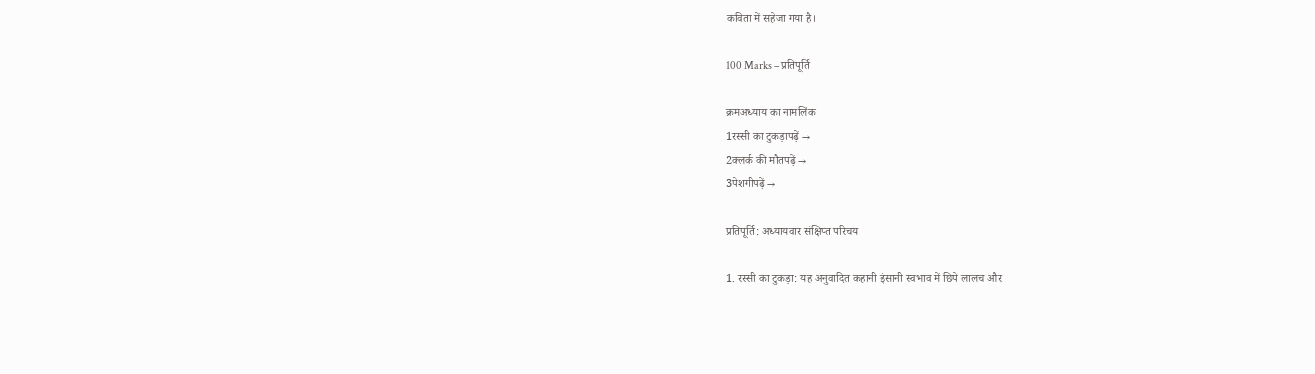कविता में सहेजा गया है।

100 Marks – प्रतिपूर्ति

क्रमअध्याय का नामलिंक
1रस्सी का टुकड़ापढ़ें →
2क्लर्क की मौतपढ़ें →
3पेशगीपढ़ें →

प्रतिपूर्ति: अध्यायवार संक्षिप्त परिचय

1. रस्सी का टुकड़ा: यह अनुवादित कहानी इंसानी स्वभाव में छिपे लालच और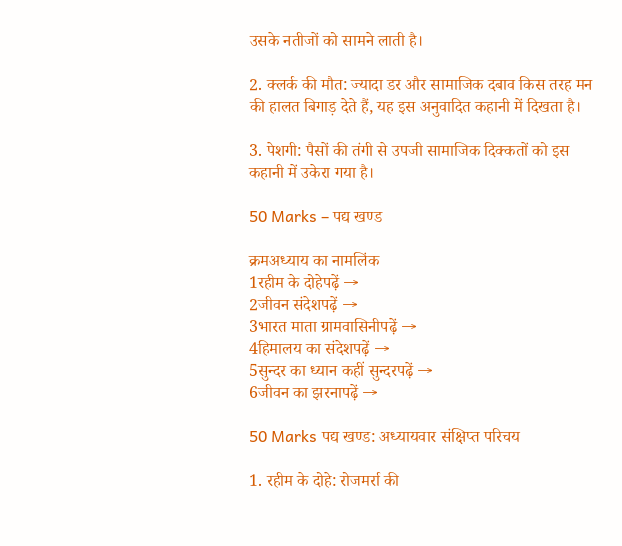उसके नतीजों को सामने लाती है।

2. क्लर्क की मौत: ज्यादा डर और सामाजिक दबाव किस तरह मन की हालत बिगाड़ देते हैं, यह इस अनुवादित कहानी में दिखता है।

3. पेशगी: पैसों की तंगी से उपजी सामाजिक दिक्कतों को इस कहानी में उकेरा गया है।

50 Marks – पद्य खण्ड

क्रमअध्याय का नामलिंक
1रहीम के दोहेपढ़ें →
2जीवन संदेशपढ़ें →
3भारत माता ग्रामवासिनीपढ़ें →
4हिमालय का संदेशपढ़ें →
5सुन्दर का ध्यान कहीं सुन्दरपढ़ें →
6जीवन का झरनापढ़ें →

50 Marks पद्य खण्ड: अध्यायवार संक्षिप्त परिचय

1. रहीम के दोहे: रोजमर्रा की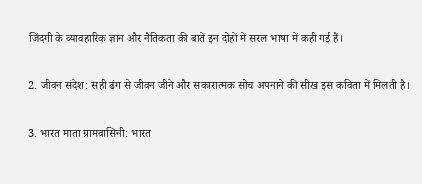जिंदगी के व्यावहारिक ज्ञान और नैतिकता की बातें इन दोहों में सरल भाषा में कही गई हैं।

2. जीवन संदेश: सही ढंग से जीवन जीने और सकारात्मक सोच अपनाने की सीख इस कविता में मिलती है।

3. भारत माता ग्रामवासिनी: भारत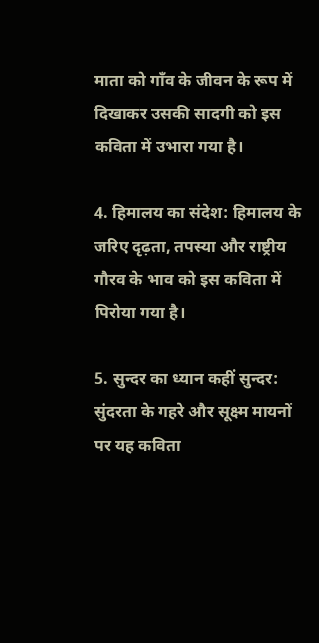माता को गाँव के जीवन के रूप में दिखाकर उसकी सादगी को इस कविता में उभारा गया है।

4. हिमालय का संदेश: हिमालय के जरिए दृढ़ता, तपस्या और राष्ट्रीय गौरव के भाव को इस कविता में पिरोया गया है।

5. सुन्दर का ध्यान कहीं सुन्दर: सुंदरता के गहरे और सूक्ष्म मायनों पर यह कविता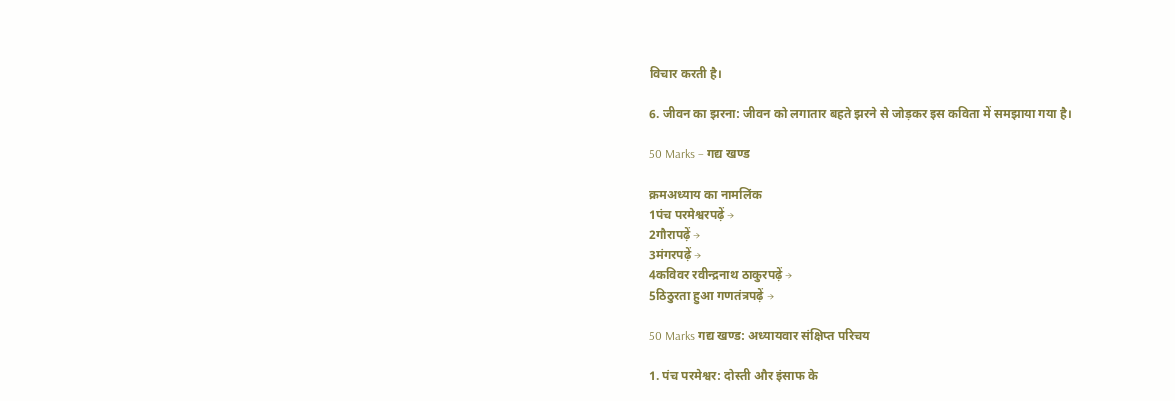विचार करती है।

6. जीवन का झरना: जीवन को लगातार बहते झरने से जोड़कर इस कविता में समझाया गया है।

50 Marks – गद्य खण्ड

क्रमअध्याय का नामलिंक
1पंच परमेश्वरपढ़ें →
2गौरापढ़ें →
3मंगरपढ़ें →
4कविवर रवीन्द्रनाथ ठाकुरपढ़ें →
5ठिठुरता हुआ गणतंत्रपढ़ें →

50 Marks गद्य खण्ड: अध्यायवार संक्षिप्त परिचय

1. पंच परमेश्वर: दोस्ती और इंसाफ के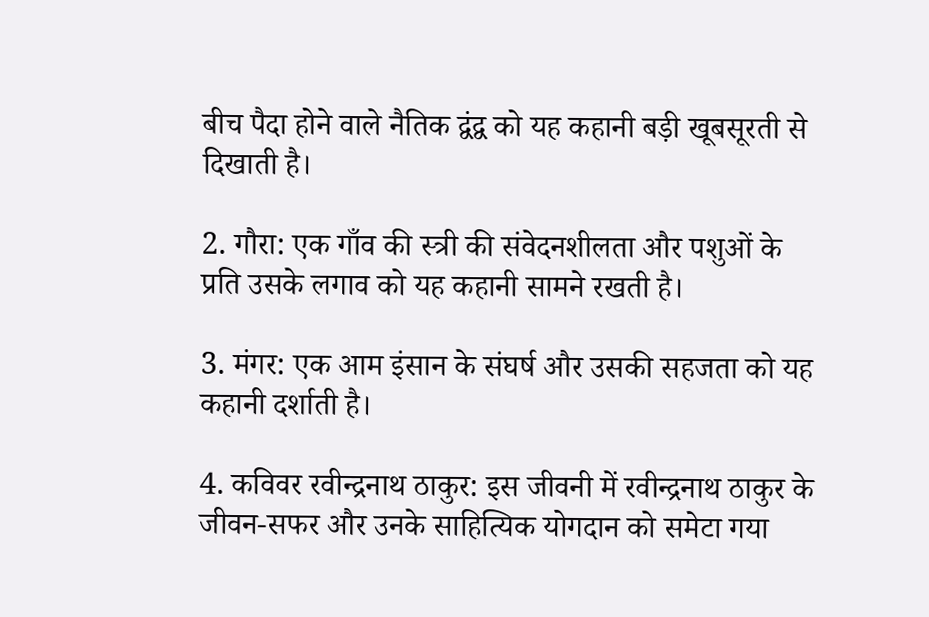बीच पैदा होने वाले नैतिक द्वंद्व को यह कहानी बड़ी खूबसूरती से दिखाती है।

2. गौरा: एक गाँव की स्त्री की संवेदनशीलता और पशुओं के प्रति उसके लगाव को यह कहानी सामने रखती है।

3. मंगर: एक आम इंसान के संघर्ष और उसकी सहजता को यह कहानी दर्शाती है।

4. कविवर रवीन्द्रनाथ ठाकुर: इस जीवनी में रवीन्द्रनाथ ठाकुर के जीवन-सफर और उनके साहित्यिक योगदान को समेटा गया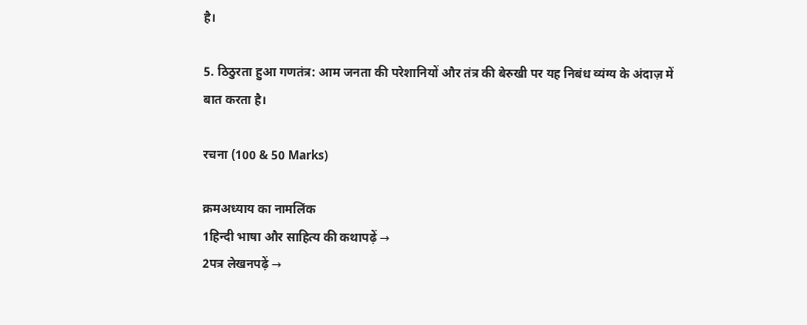है।

5. ठिठुरता हुआ गणतंत्र: आम जनता की परेशानियों और तंत्र की बेरुखी पर यह निबंध व्यंग्य के अंदाज़ में बात करता है।

रचना (100 & 50 Marks)

क्रमअध्याय का नामलिंक
1हिन्दी भाषा और साहित्य की कथापढ़ें →
2पत्र लेखनपढ़ें →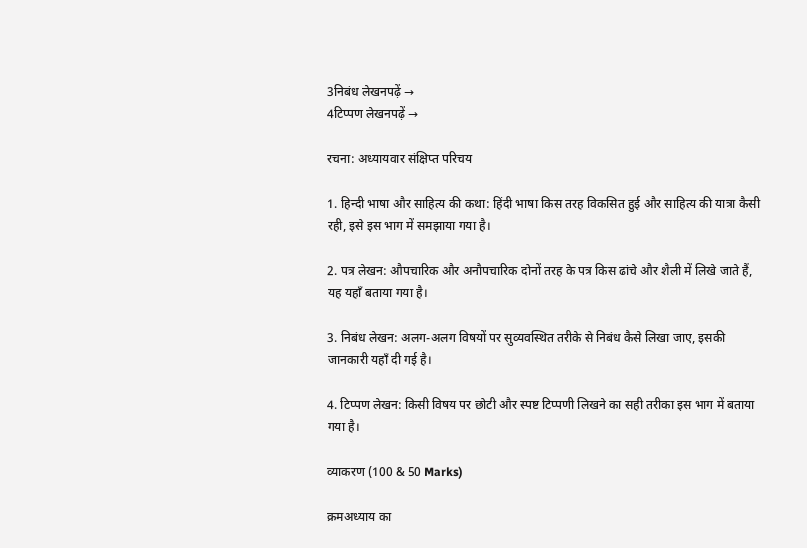3निबंध लेखनपढ़ें →
4टिप्पण लेखनपढ़ें →

रचना: अध्यायवार संक्षिप्त परिचय

1. हिन्दी भाषा और साहित्य की कथा: हिंदी भाषा किस तरह विकसित हुई और साहित्य की यात्रा कैसी रही, इसे इस भाग में समझाया गया है।

2. पत्र लेखन: औपचारिक और अनौपचारिक दोनों तरह के पत्र किस ढांचे और शैली में लिखे जाते हैं, यह यहाँ बताया गया है।

3. निबंध लेखन: अलग-अलग विषयों पर सुव्यवस्थित तरीके से निबंध कैसे लिखा जाए, इसकी जानकारी यहाँ दी गई है।

4. टिप्पण लेखन: किसी विषय पर छोटी और स्पष्ट टिप्पणी लिखने का सही तरीका इस भाग में बताया गया है।

व्याकरण (100 & 50 Marks)

क्रमअध्याय का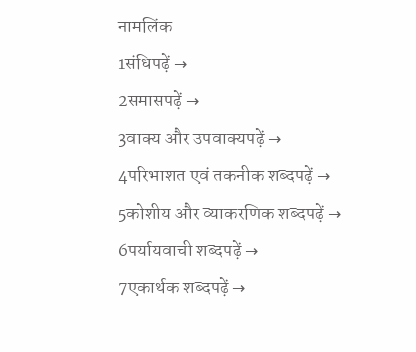नामलिंक
1संधिपढ़ें →
2समासपढ़ें →
3वाक्य और उपवाक्यपढ़ें →
4परिभाशत एवं तकनीक शब्दपढ़ें →
5कोशीय और व्याकरणिक शब्दपढ़ें →
6पर्यायवाची शब्दपढ़ें →
7एकार्थक शब्दपढ़ें →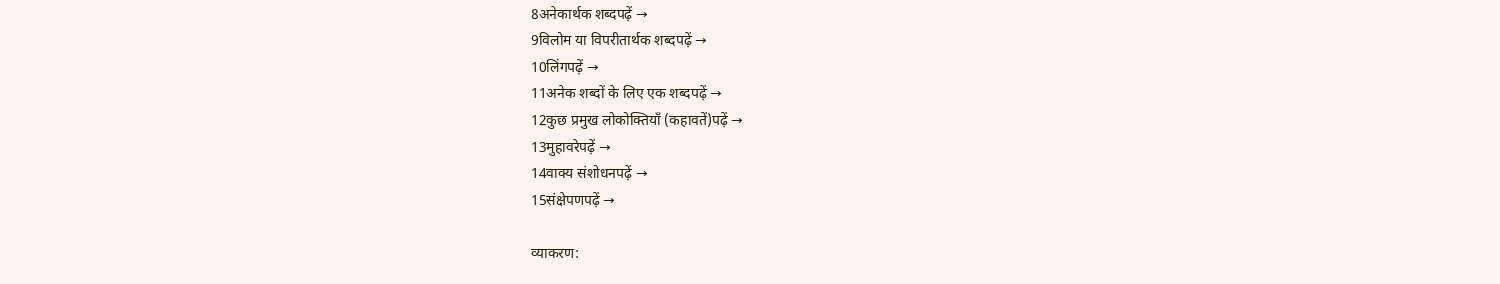8अनेकार्थक शब्दपढ़ें →
9विलोम या विपरीतार्थक शब्दपढ़ें →
10लिंगपढ़ें →
11अनेक शब्दों के लिए एक शब्दपढ़ें →
12कुछ प्रमुख लोकोक्तियाँ (कहावतें)पढ़ें →
13मुहावरेपढ़ें →
14वाक्य संशोधनपढ़ें →
15संक्षेपणपढ़ें →

व्याकरण: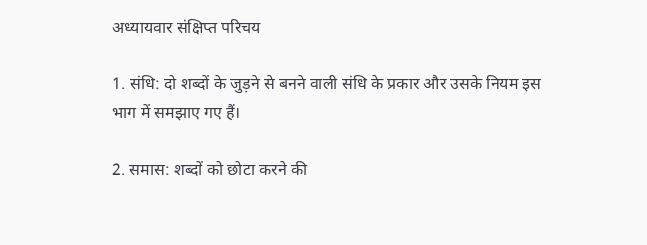अध्यायवार संक्षिप्त परिचय

1. संधि: दो शब्दों के जुड़ने से बनने वाली संधि के प्रकार और उसके नियम इस भाग में समझाए गए हैं।

2. समास: शब्दों को छोटा करने की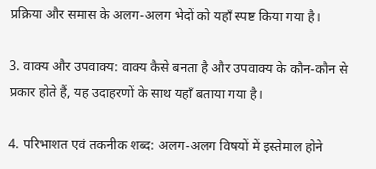प्रक्रिया और समास के अलग-अलग भेदों को यहाँ स्पष्ट किया गया है।

3. वाक्य और उपवाक्य: वाक्य कैसे बनता है और उपवाक्य के कौन-कौन से प्रकार होते हैं, यह उदाहरणों के साथ यहाँ बताया गया है।

4. परिभाशत एवं तकनीक शब्द: अलग-अलग विषयों में इस्तेमाल होने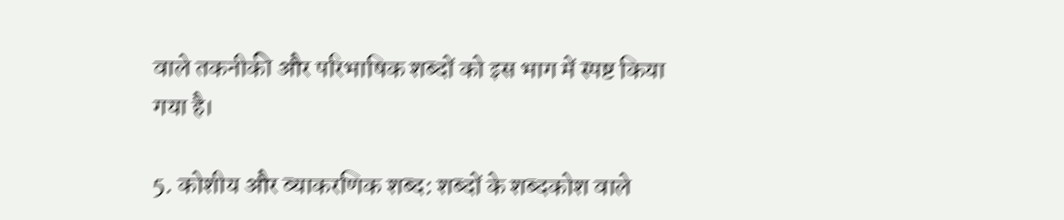वाले तकनीकी और परिभाषिक शब्दों को इस भाग में स्पष्ट किया गया है।

5. कोशीय और व्याकरणिक शब्द: शब्दों के शब्दकोश वाले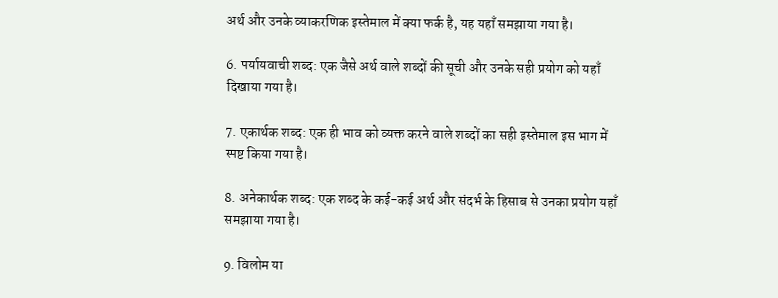अर्थ और उनके व्याकरणिक इस्तेमाल में क्या फर्क है, यह यहाँ समझाया गया है।

6. पर्यायवाची शब्द: एक जैसे अर्थ वाले शब्दों की सूची और उनके सही प्रयोग को यहाँ दिखाया गया है।

7. एकार्थक शब्द: एक ही भाव को व्यक्त करने वाले शब्दों का सही इस्तेमाल इस भाग में स्पष्ट किया गया है।

8. अनेकार्थक शब्द: एक शब्द के कई-कई अर्थ और संदर्भ के हिसाब से उनका प्रयोग यहाँ समझाया गया है।

9. विलोम या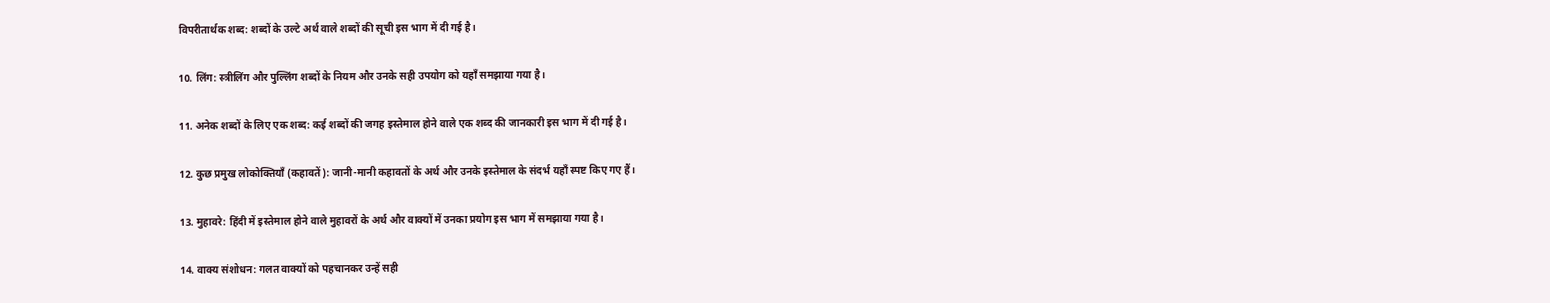विपरीतार्थक शब्द: शब्दों के उल्टे अर्थ वाले शब्दों की सूची इस भाग में दी गई है।

10. लिंग: स्त्रीलिंग और पुल्लिंग शब्दों के नियम और उनके सही उपयोग को यहाँ समझाया गया है।

11. अनेक शब्दों के लिए एक शब्द: कई शब्दों की जगह इस्तेमाल होने वाले एक शब्द की जानकारी इस भाग में दी गई है।

12. कुछ प्रमुख लोकोक्तियाँ (कहावतें): जानी-मानी कहावतों के अर्थ और उनके इस्तेमाल के संदर्भ यहाँ स्पष्ट किए गए हैं।

13. मुहावरे: हिंदी में इस्तेमाल होने वाले मुहावरों के अर्थ और वाक्यों में उनका प्रयोग इस भाग में समझाया गया है।

14. वाक्य संशोधन: गलत वाक्यों को पहचानकर उन्हें सही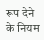रूप देने के नियम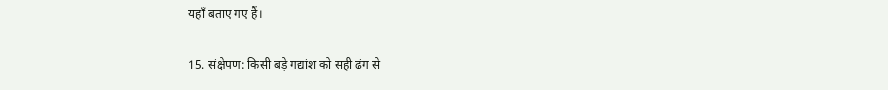यहाँ बताए गए हैं।

15. संक्षेपण: किसी बड़े गद्यांश को सही ढंग से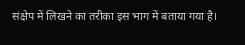संक्षेप में लिखने का तरीका इस भाग में बताया गया है।